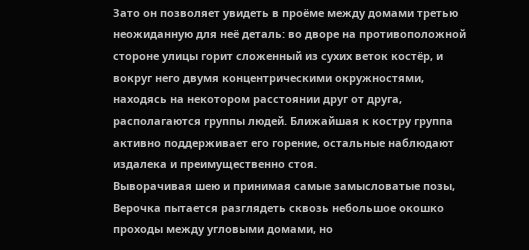Зато он позволяет увидеть в проёме между домами третью неожиданную для неё деталь: во дворе на противоположной стороне улицы горит сложенный из сухих веток костёр, и вокруг него двумя концентрическими окружностями, находясь на некотором расстоянии друг от друга, располагаются группы людей. Ближайшая к костру группа активно поддерживает его горение, остальные наблюдают издалека и преимущественно стоя.
Выворачивая шею и принимая самые замысловатые позы, Верочка пытается разглядеть сквозь небольшое окошко проходы между угловыми домами, но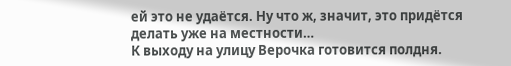ей это не удаётся. Ну что ж, значит, это придётся делать уже на местности…
К выходу на улицу Верочка готовится полдня.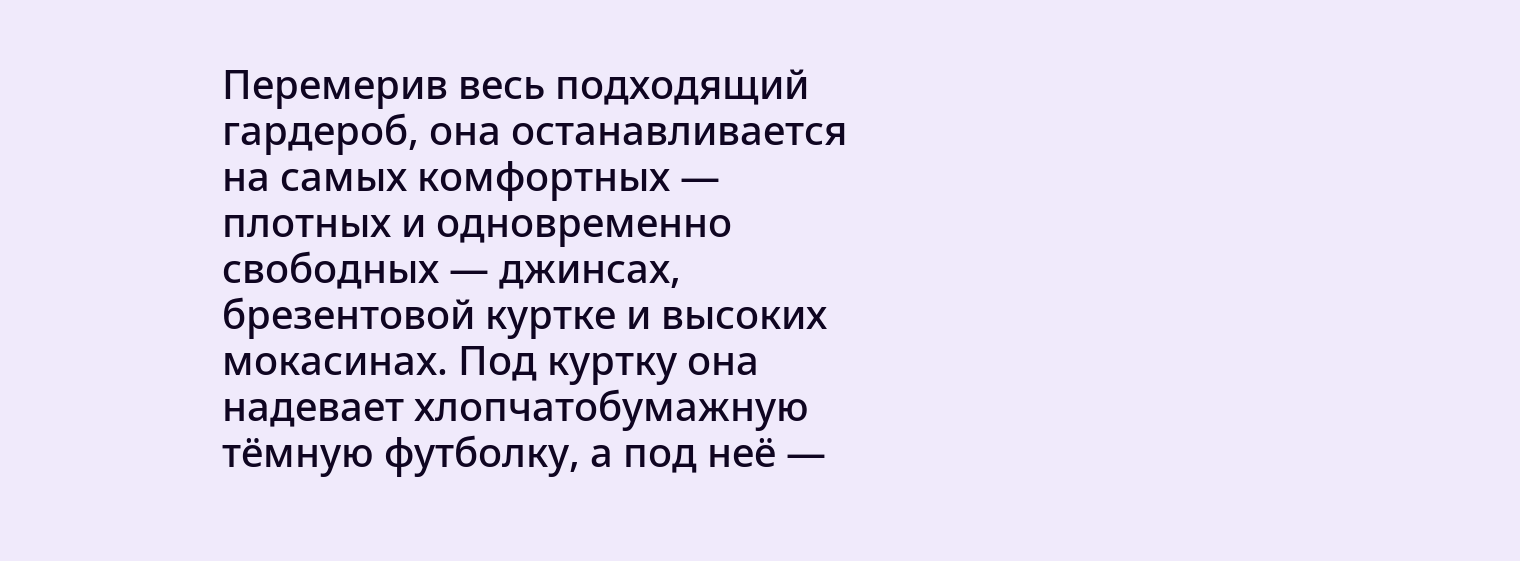Перемерив весь подходящий гардероб, она останавливается на самых комфортных — плотных и одновременно свободных — джинсах, брезентовой куртке и высоких мокасинах. Под куртку она надевает хлопчатобумажную тёмную футболку, а под неё —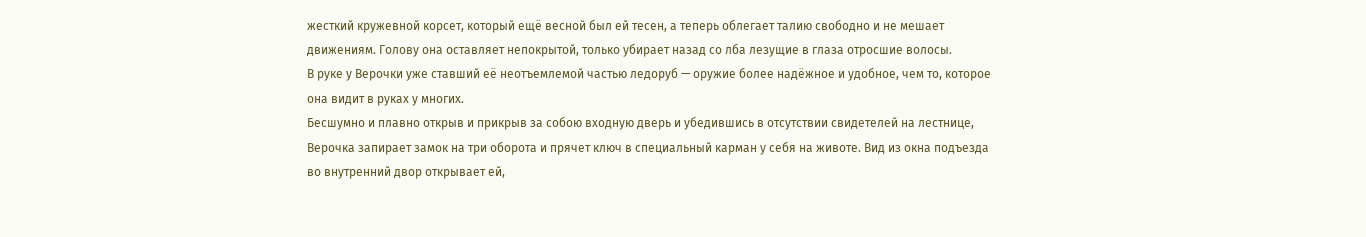жесткий кружевной корсет, который ещё весной был ей тесен, а теперь облегает талию свободно и не мешает движениям. Голову она оставляет непокрытой, только убирает назад со лба лезущие в глаза отросшие волосы.
В руке у Верочки уже ставший её неотъемлемой частью ледоруб — оружие более надёжное и удобное, чем то, которое она видит в руках у многих.
Бесшумно и плавно открыв и прикрыв за собою входную дверь и убедившись в отсутствии свидетелей на лестнице, Верочка запирает замок на три оборота и прячет ключ в специальный карман у себя на животе. Вид из окна подъезда во внутренний двор открывает ей,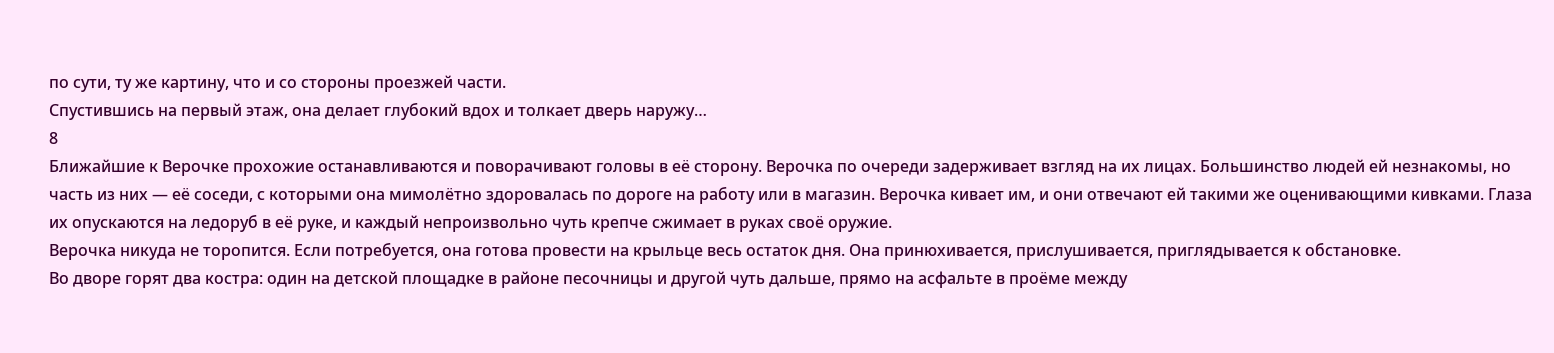по сути, ту же картину, что и со стороны проезжей части.
Спустившись на первый этаж, она делает глубокий вдох и толкает дверь наружу…
8
Ближайшие к Верочке прохожие останавливаются и поворачивают головы в её сторону. Верочка по очереди задерживает взгляд на их лицах. Большинство людей ей незнакомы, но часть из них — её соседи, с которыми она мимолётно здоровалась по дороге на работу или в магазин. Верочка кивает им, и они отвечают ей такими же оценивающими кивками. Глаза их опускаются на ледоруб в её руке, и каждый непроизвольно чуть крепче сжимает в руках своё оружие.
Верочка никуда не торопится. Если потребуется, она готова провести на крыльце весь остаток дня. Она принюхивается, прислушивается, приглядывается к обстановке.
Во дворе горят два костра: один на детской площадке в районе песочницы и другой чуть дальше, прямо на асфальте в проёме между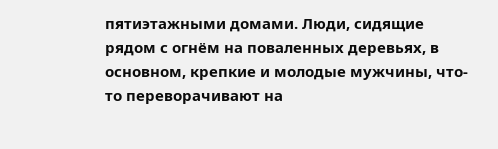пятиэтажными домами. Люди, сидящие рядом с огнём на поваленных деревьях, в основном, крепкие и молодые мужчины, что-то переворачивают на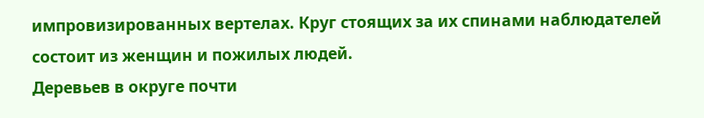импровизированных вертелах. Круг стоящих за их спинами наблюдателей состоит из женщин и пожилых людей.
Деревьев в округе почти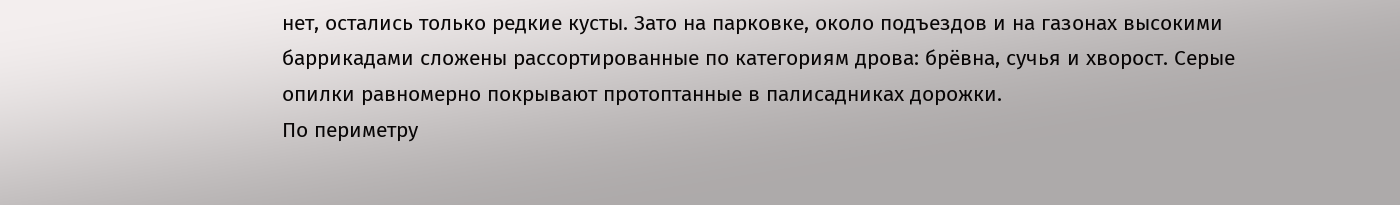нет, остались только редкие кусты. Зато на парковке, около подъездов и на газонах высокими баррикадами сложены рассортированные по категориям дрова: брёвна, сучья и хворост. Серые опилки равномерно покрывают протоптанные в палисадниках дорожки.
По периметру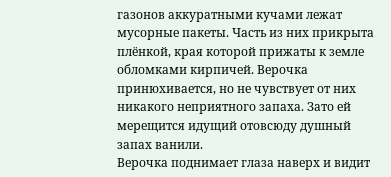газонов аккуратными кучами лежат мусорные пакеты. Часть из них прикрыта плёнкой, края которой прижаты к земле обломками кирпичей. Верочка принюхивается, но не чувствует от них никакого неприятного запаха. Зато ей мерещится идущий отовсюду душный запах ванили.
Верочка поднимает глаза наверх и видит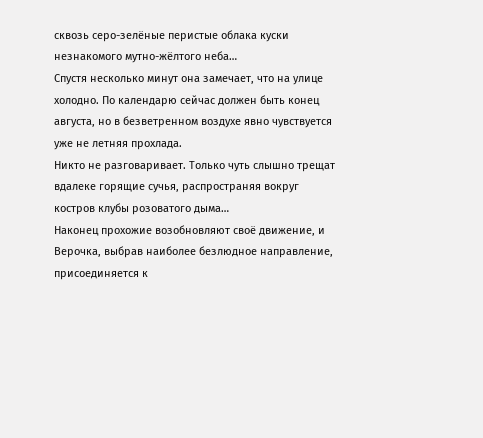сквозь серо-зелёные перистые облака куски незнакомого мутно-жёлтого неба…
Спустя несколько минут она замечает, что на улице холодно. По календарю сейчас должен быть конец августа, но в безветренном воздухе явно чувствуется уже не летняя прохлада.
Никто не разговаривает. Только чуть слышно трещат вдалеке горящие сучья, распространяя вокруг костров клубы розоватого дыма…
Наконец прохожие возобновляют своё движение, и Верочка, выбрав наиболее безлюдное направление, присоединяется к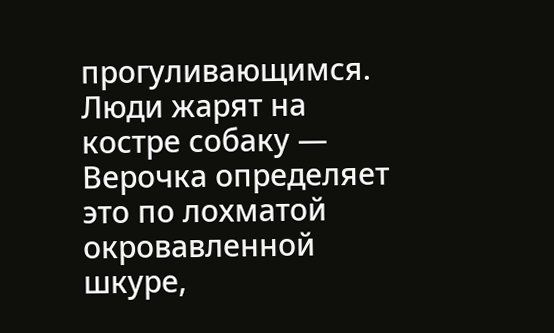прогуливающимся.
Люди жарят на костре собаку — Верочка определяет это по лохматой окровавленной шкуре,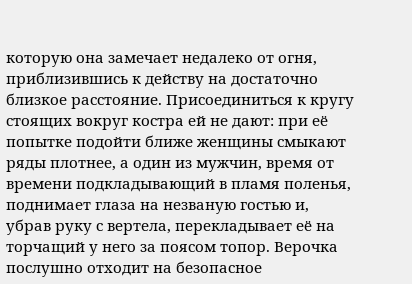которую она замечает недалеко от огня, приблизившись к действу на достаточно близкое расстояние. Присоединиться к кругу стоящих вокруг костра ей не дают: при её попытке подойти ближе женщины смыкают ряды плотнее, а один из мужчин, время от времени подкладывающий в пламя поленья, поднимает глаза на незваную гостью и, убрав руку с вертела, перекладывает её на торчащий у него за поясом топор. Верочка послушно отходит на безопасное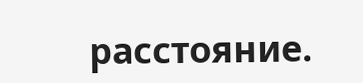расстояние.